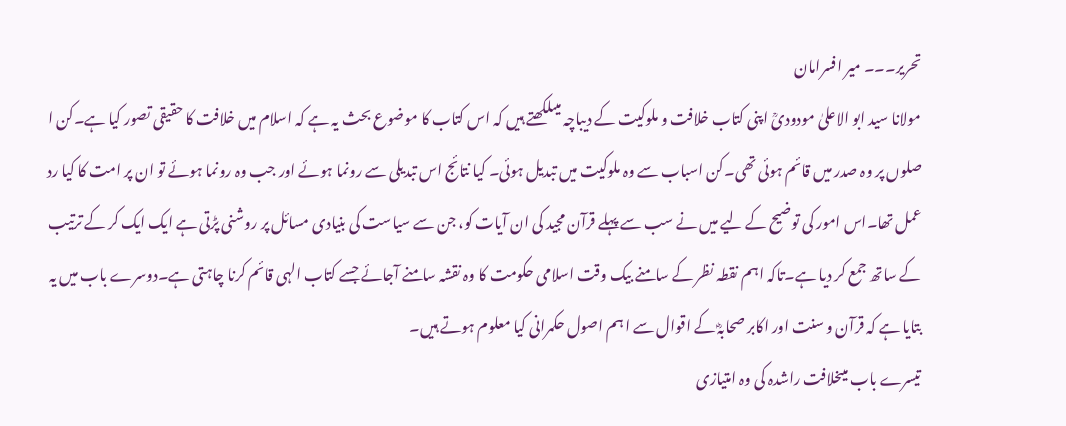تحریر۔۔۔ میر افسرامان
مولانا سید ابو الاعلیٰ مودودیؒ اپنی کتاب خلافت و ملوکیت کے دیباچہ میںلکھتے ہیں کہ اس کتاب کا موضوع بحث یہ ہے کہ اسلام میں خلافت کا حقیقی تصور کیا ہے۔کن ا صلوں پر وہ صدر میں قائم ہوئی تھی۔کن اسباب سے وہ ملوکیت میں تبدیل ہوئی۔ کیا نتائج اس تبدیلی سے رونما ہوئے اور جب وہ رونما ہوئے تو ان پر امت کا کیا رد عمل تھا۔اس امور کی توضیح کے لیے میں نے سب سے پہلے قرآن مجید کی ان آیات کو، جن سے سیاست کی بنیادی مسائل پر روشنی پڑتی ہے ایک ایک کر کے ترتیب کے ساتھ جمع کر دیا ہے۔تاکہ اہم نقطہ نظر کے سامنے بیک وقت اسلامی حکومت کا وہ نقشہ سامنے آجائے جسے کتاب الہی قائم کرنا چاہتی ہے۔دوسرے باب میں یہ بتایا ہے کہ قرآن و سنت اور اکابر صحابہؓ کے اقوال سے ا ہم اصول حکمرانی کیا معلوم ہوتے ہیں۔
تیسرے باب میںخلافت راشدہ کی وہ امتیازی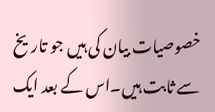خصوصیات بیان کی ہیں جو تاریخ سے ثابت ہیں۔اس کے بعد ایک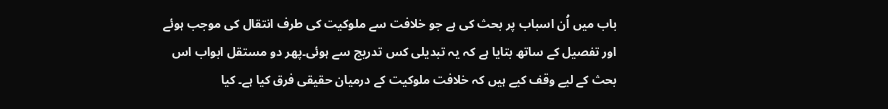باب میں اُن اسباب پر بحث کی ہے جو خلافت سے ملوکیت کی طرف انتقال کی موجب ہوئے اور تفصیل کے ساتھ بتایا ہے کہ یہ تبدیلی کس تدریج سے ہوئی۔پھر دو مستقل ابواب اس بحث کے لیے وقف کیے ہیں کہ خلافت ملوکیت کے درمیان حقیقی فرق کیا ہے۔ کیا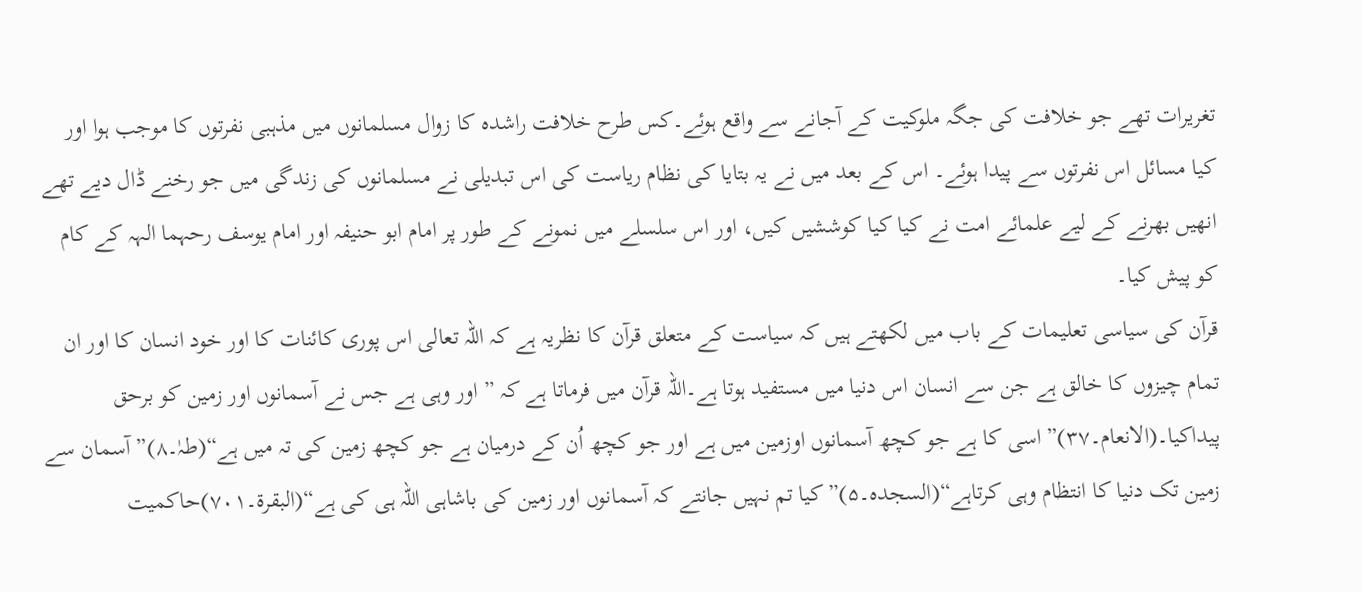تغریرات تھے جو خلافت کی جگہ ملوکیت کے آجانے سے واقع ہوئے۔کس طرح خلافت راشدہ کا زوال مسلمانوں میں مذہبی نفرتوں کا موجب ہوا اور کیا مسائل اس نفرتوں سے پیدا ہوئے۔ اس کے بعد میں نے یہ بتایا کی نظام ریاست کی اس تبدیلی نے مسلمانوں کی زندگی میں جو رخنے ڈال دیے تھے انھیں بھرنے کے لیے علمائے امت نے کیا کیا کوششیں کیں، اور اس سلسلے میں نمونے کے طور پر امام ابو حنیفہ اور امام یوسف رحہما الہہ کے کام کو پیش کیا۔
قرآن کی سیاسی تعلیمات کے باب میں لکھتے ہیں کہ سیاست کے متعلق قرآن کا نظریہ ہے کہ اللہ تعالی اس پوری کائنات کا اور خود انسان کا اور ان تمام چیزوں کا خالق ہے جن سے انسان اس دنیا میں مستفید ہوتا ہے۔اللہ قرآن میں فرماتا ہے کہ ” اور وہی ہے جس نے آسمانوں اور زمین کو برحق پیداکیا۔(الانعام۔۳۷)”اسی کا ہے جو کچھ آسمانوں اوزمین میں ہے اور جو کچھ اُن کے درمیان ہے جو کچھ زمین کی تہ میں ہے“(طہٰ۔۸)” آسمان سے زمین تک دنیا کا انتظام وہی کرتاہے“(السجدہ۔۵)”کیا تم نہیں جانتے کہ آسمانوں اور زمین کی باشاہی اللہ ہی کی ہے“(البقرة۔۷۰۱)حاکمیت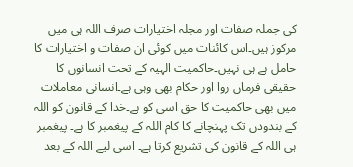کی جملہ صفات اور مجلہ اختیارات صرف اللہ ہی میں مرکوز ہیں۔اس کائنات میں کوئی ان صفات و اختیارات کا حامل ہے ہی نہیں۔حاکمیت الہیہ کے تحت انسانوں کا حقیقی فرماں روا اور حکام بھی وہی ہے۔انسانی معاملات میں بھی حاکمیت کا حق اسی کو ہے۔خدا کے قانون کو اللہ کے بندودں تک پہنچانے کا کام اللہ کے پیغمبر کا ہے۔ پیغمبر ہی اللہ کے قانون کی تشریع کرتا ہے۔ اسی لیے اللہ کے بعد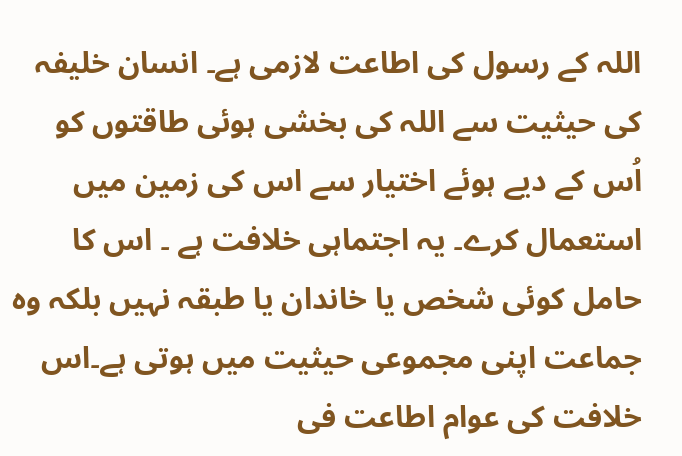اللہ کے رسول کی اطاعت لازمی ہے۔ انسان خلیفہ کی حیثیت سے اللہ کی بخشی ہوئی طاقتوں کو اُس کے دیے ہوئے اختیار سے اس کی زمین میں استعمال کرے۔ یہ اجتماہی خلافت ہے ۔ اس کا حامل کوئی شخص یا خاندان یا طبقہ نہیں بلکہ وہ جماعت اپنی مجموعی حیثیت میں ہوتی ہے۔اس خلافت کی عوام اطاعت فی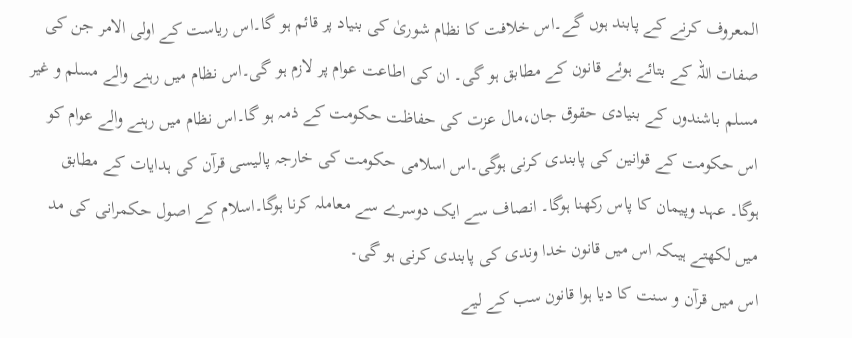المعروف کرنے کے پابند ہوں گے۔اس خلافت کا نظام شوریٰ کی بنیاد پر قائم ہو گا۔اس ریاست کے اولی الامر جن کی صفات اللہ کے بتائے ہوئے قانون کے مطابق ہو گی۔ ان کی اطاعت عوام پر لازم ہو گی۔اس نظام میں رہنے والے مسلم و غیر مسلم باشندوں کے بنیادی حقوق جان،مال عزت کی حفاظت حکومت کے ذمہ ہو گا۔اس نظام میں رہنے والے عوام کو اس حکومت کے قوانین کی پابندی کرنی ہوگی۔اس اسلامی حکومت کی خارجہ پالیسی قرآن کی ہدایات کے مطابق ہوگا۔ عہد وپیمان کا پاس رکھنا ہوگا۔ انصاف سے ایک دوسرے سے معاملہ کرنا ہوگا۔اسلام کے اصول حکمرانی کی مد میں لکھتے ہیںکہ اس میں قانون خدا وندی کی پابندی کرنی ہو گی۔
اس میں قرآن و سنت کا دیا ہوا قانون سب کے لیے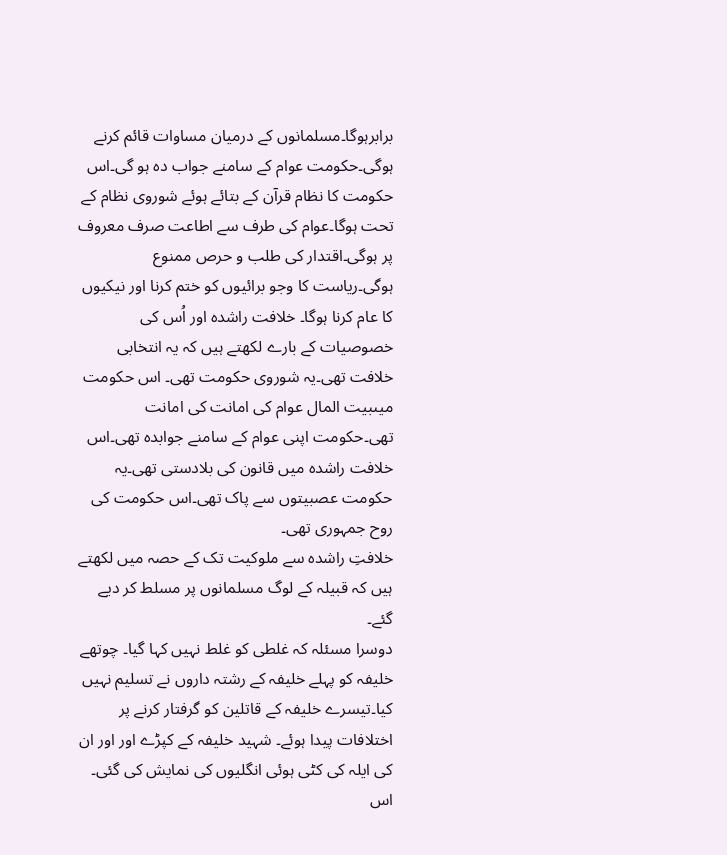برابرہوگا۔مسلمانوں کے درمیان مساوات قائم کرنے ہوگی۔حکومت عوام کے سامنے جواب دہ ہو گی۔اس حکومت کا نظام قرآن کے بتائے ہوئے شوروی نظام کے تحت ہوگا۔عوام کی طرف سے اطاعت صرف معروف پر ہوگی۔اقتدار کی طلب و حرص ممنوع ہوگی۔ریاست کا وجو برائیوں کو ختم کرنا اور نیکیوں کا عام کرنا ہوگا۔ خلافت راشدہ اور اُس کی خصوصیات کے بارے لکھتے ہیں کہ یہ انتخابی خلافت تھی۔یہ شوروی حکومت تھی۔ اس حکومت میںبیت المال عوام کی امانت کی امانت تھی۔حکومت اپنی عوام کے سامنے جوابدہ تھی۔اس خلافت راشدہ میں قانون کی بلادستی تھی۔یہ حکومت عصبیتوں سے پاک تھی۔اس حکومت کی روح جمہوری تھی۔
خلافتِ راشدہ سے ملوکیت تک کے حصہ میں لکھتے ہیں کہ قبیلہ کے لوگ مسلمانوں پر مسلط کر دیے گئے۔
دوسرا مسئلہ کہ غلطی کو غلط نہیں کہا گیا۔ چوتھے خلیفہ کو پہلے خلیفہ کے رشتہ داروں نے تسلیم نہیں کیا۔تیسرے خلیفہ کے قاتلین کو گرفتار کرنے پر اختلافات پیدا ہوئے۔ شہید خلیفہ کے کپڑے اور اور ان کی ایلہ کی کٹی ہوئی انگلیوں کی نمایش کی گئی۔ اس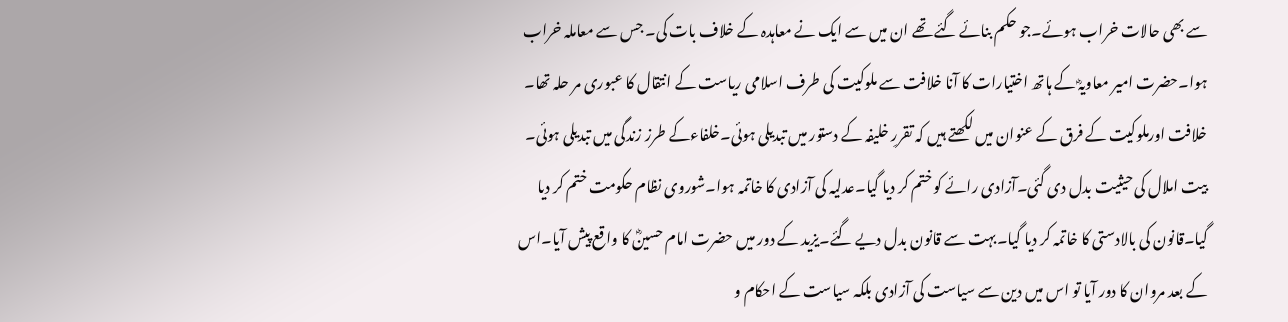سے بھی حالات خراب ہوئے۔جو حکم بنائے گئے تھے ان میں سے ایک نے معاہدہ کے خلاف بات کی۔ جس سے معاملہ خراب ہوا۔حضرت امیر معاویہؓ کے ہاتھ اختیارات کا آنا خلافت سے ملوکیت کی طرف اسلامی ریاست کے انتقال کا عبوری مر حلہ تھا۔
خلافت اورملوکیت کے فرق کے عنوان میں لکھتے ہیں کہ تقررِ خلیفہ کے دستور میں تبدیلی ہوئی۔خلفاءکے طرز زندگی میں تبدیلی ہوئی۔ بیت املال کی حیثیت بدل دی گئی۔آزادی رائے کو ختم کر دیا گیا۔عدلیہ کی آزادی کا خاتمہ ہوا۔شوروی نظام حکومت ختم کر دیا گیا۔قانون کی بالادستی کا خاتمہ کر دیا گیا۔بہت سے قانون بدل دیے گئے۔یزید کے دور میں حضرت امام حسینؓ کا واقع پیش آیا۔اس کے بعد مروان کا دور آیا تو اس میں دین سے سیاست کی آزادی بلکہ سیاست کے احکام و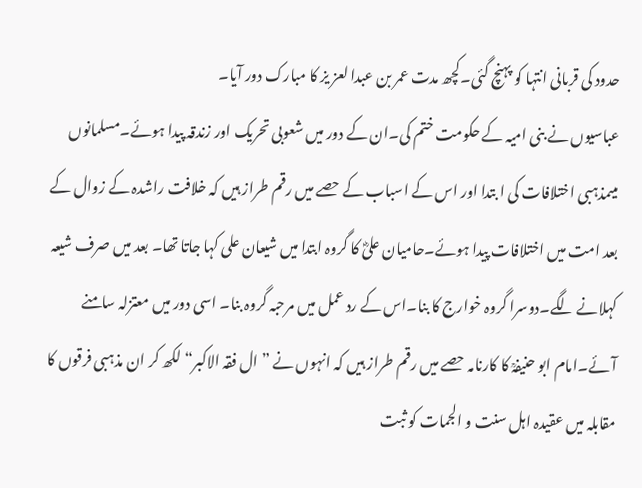حدود کی قربانی انتہا کو پہنچ گئی۔کچھ مدت عمر بن عبدا لعز یز کا مبارک دور آیا۔
عباسیوں نے بنی امیہ کے حکومت ختم کی۔ان کے دور میں شعوبی تحریک اور زندقہ پیدا ہوئے۔مسلمانوں میںمذہبی اختلافات کی ا بتدا اور اس کے اسباب کے حصے میں رقم طراز ہیں کہ خلافت راشدہ کے زوال کے بعد امت میں اختلافات پیدا ہوئے۔حامیان علیؓ کا گروہ ابتدا میں شیعان علی کہا جاتا تھا۔ بعد میں صرف شیعہ کہلانے لگے۔دوسرا گروہ خوارج کا بنا۔اس کے رد عمل میں مرحبہ گروہ بنا۔ اسی دور میں معتزلہ سامنے آئے۔امام ابو حنیفہؒ کا کارنامہ حصے میں رقم طراز ہیں کہ انہوں نے ” ال فقہ الاکبر“ لکھ کر ان مذہبی فرقوں کا مقابلہ میں عقیدہ اہل سنت و الجمات کو ثبت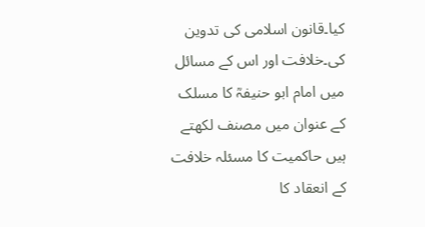کیا۔قانون اسلامی کی تدوین کی۔خلافت اور اس کے مسائل میں امام ابو حنیفہؒ کا مسلک کے عنوان میں مصنف لکھتے ہیں حاکمیت کا مسئلہ خلافت کے انعقاد کا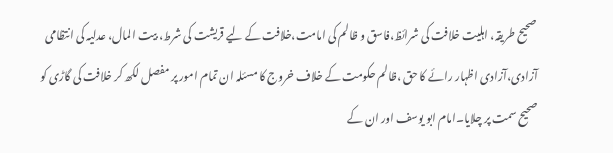صحیح طریقہ، اہلیت خلافت کی شرائظ،فاسق و ظالم کی امامت،خلافت کے لیے قریشت کی شرط، بیت المال، عدلیہ کی انتظامی آزادی،آزادی اظہار رائے کا حق ،ظالم حکومت کے خلاف خروج کا مسئلہ ان تمام امور پر مفصل لکھ کر خلافت کی گاڑی کو صحیح سمت پر چلایا۔امام ابو یوسف اور ان کے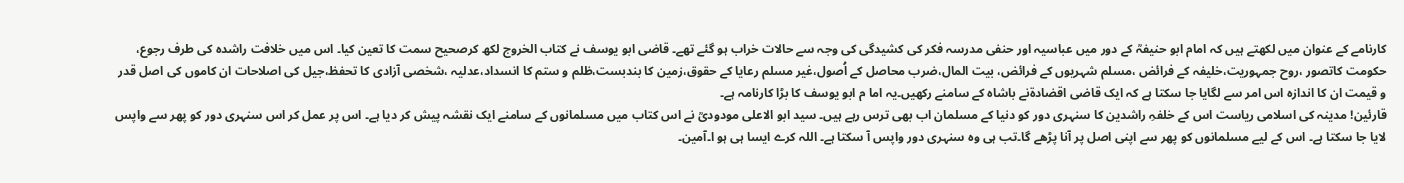کارنامے کے عنوان میں لکھتے ہیں کہ امام ابو حنیفہؒ کے دور میں عباسیہ اور حنفی مدرسہ فکر کی کشیدگی کی وجہ سے حالات خراب ہو گئے تھے۔ قاضی ابو یوسف نے کتاب الخروج لکھ کرصحیح سمت کا تعین کیا۔ اس میں خلافت راشدہ کی طرف رجوع، حکومت کاتصور ،روح جمہوریت،خلیفہ کے فرائض ،مسلم شہریوں کے فرائض، بیت المال،ضرب محاصل کے اُصول،غیر مسلم رعایا کے حقوق،زمین کا بندبست،ظلم و ستم کا انسداد،عدلیہ ،شخصی آزادی کا تحفظ،جیل کی اصلاحات ان کاموں کی اصل قدر و قیمت ان کا اندازہ اس امر سے لگایا جا سکتا ہے کہ ایک قاضی اقضادةنے باشاہ کے سامنے رکھیں۔یہ اما م ابو یوسف کا بڑا کارنامہ ہے۔
قارئین! مدینہ کی اسلامی ریاست اس کے خلفہِ راشدین کا سنہری دور کو دنیا کے مسلمان اب بھی ترس رہے ہیں۔ سید ابو الاعلی مودودیؒ نے اس کتاب میں مسلمانوں کے سامنے ایک نقشہ پیش کر دیا ہے۔ اس پر عمل کر اس سنہری دور کو پھر سے واپس لایا جا سکتا ہے۔ اس کے لیے مسلمانوں کو پھر سے اپنی اصل پر آنا پڑھے گا۔تب ہی وہ سنہری دور واپس آ سکتا ہے۔ اللہ کرے ایسا ہی ہو ا۔آمین۔